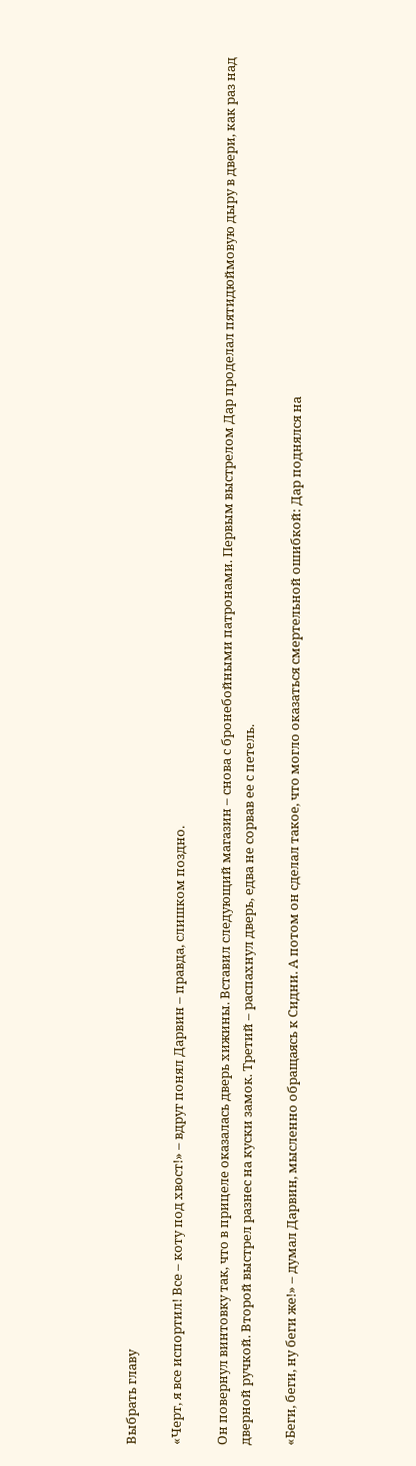Выбрать главу

«Черт, я все испортил! Все – коту под хвост!» – вдруг понял Дарвин – правда, слишком поздно.

Он повернул винтовку так, что в прицеле оказалась дверь хижины. Вставил следующий магазин – снова с бронебойными патронами. Первым выстрелом Дар проделал пятидюймовую дыру в двери, как раз над дверной ручкой. Второй выстрел разнес на куски замок. Третий – распахнул дверь, едва не сорвав ее с петель.

«Беги, беги, ну беги же!» – думал Дарвин, мысленно обращаясь к Сидни. А потом он сделал такое, что могло оказаться смертельной ошибкой: Дар поднялся на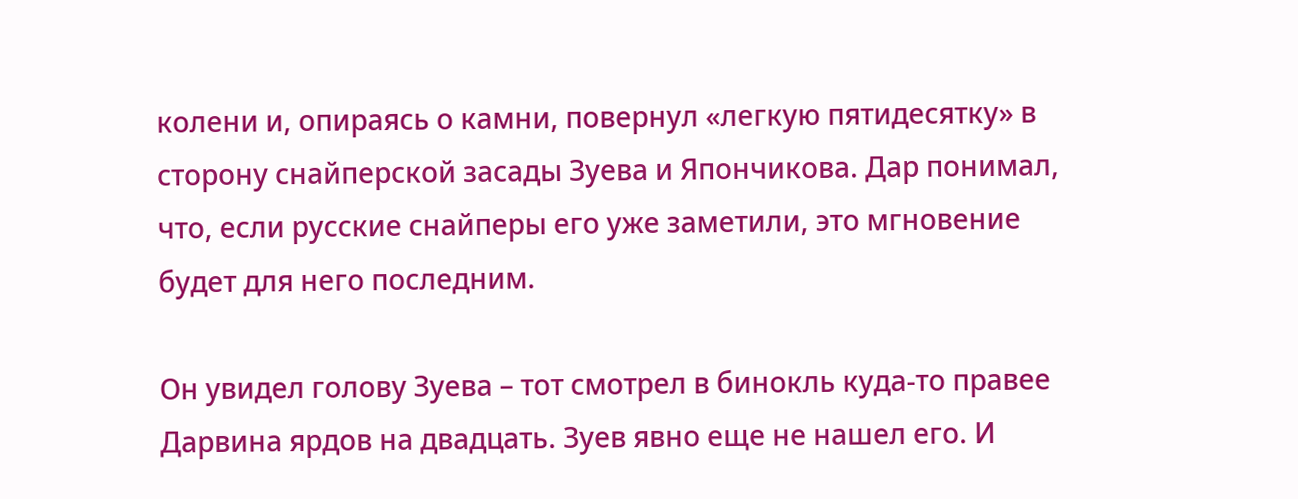колени и, опираясь о камни, повернул «легкую пятидесятку» в сторону снайперской засады Зуева и Япончикова. Дар понимал, что, если русские снайперы его уже заметили, это мгновение будет для него последним.

Он увидел голову Зуева – тот смотрел в бинокль куда-то правее Дарвина ярдов на двадцать. Зуев явно еще не нашел его. И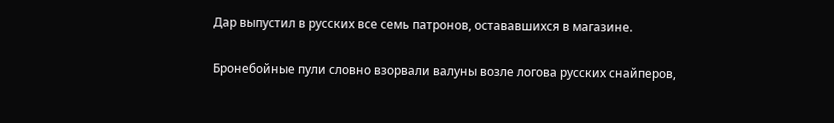Дар выпустил в русских все семь патронов, остававшихся в магазине.

Бронебойные пули словно взорвали валуны возле логова русских снайперов,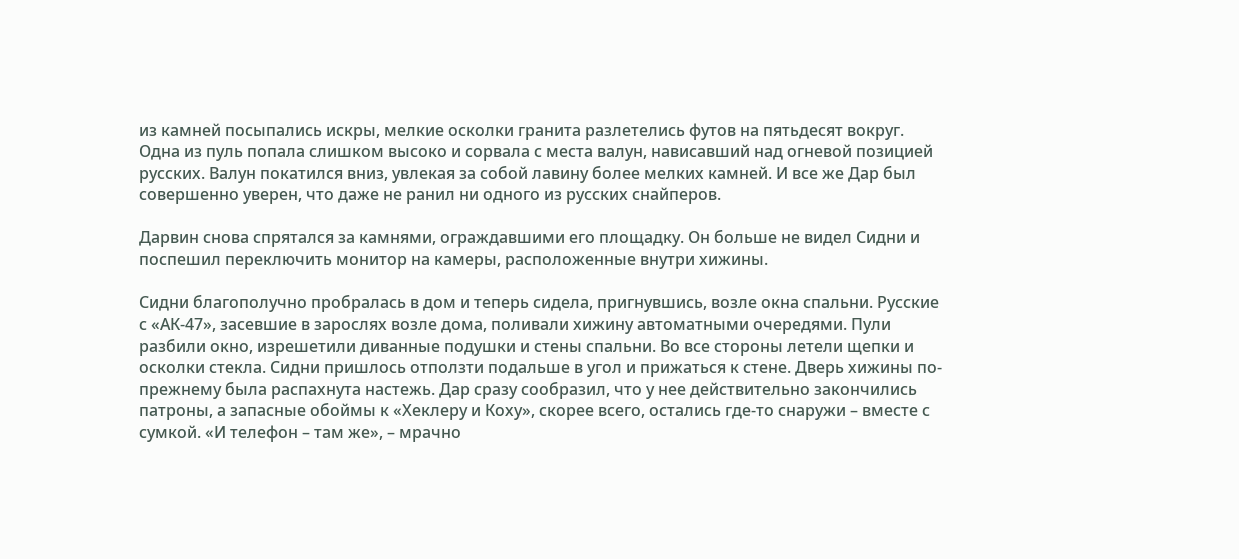из камней посыпались искры, мелкие осколки гранита разлетелись футов на пятьдесят вокруг. Одна из пуль попала слишком высоко и сорвала с места валун, нависавший над огневой позицией русских. Валун покатился вниз, увлекая за собой лавину более мелких камней. И все же Дар был совершенно уверен, что даже не ранил ни одного из русских снайперов.

Дарвин снова спрятался за камнями, ограждавшими его площадку. Он больше не видел Сидни и поспешил переключить монитор на камеры, расположенные внутри хижины.

Сидни благополучно пробралась в дом и теперь сидела, пригнувшись, возле окна спальни. Русские с «АК-47», засевшие в зарослях возле дома, поливали хижину автоматными очередями. Пули разбили окно, изрешетили диванные подушки и стены спальни. Во все стороны летели щепки и осколки стекла. Сидни пришлось отползти подальше в угол и прижаться к стене. Дверь хижины по-прежнему была распахнута настежь. Дар сразу сообразил, что у нее действительно закончились патроны, а запасные обоймы к «Хеклеру и Коху», скорее всего, остались где-то снаружи – вместе с сумкой. «И телефон – там же», – мрачно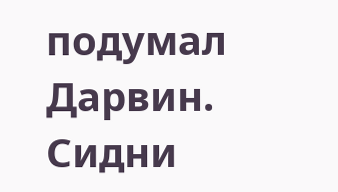подумал Дарвин. Сидни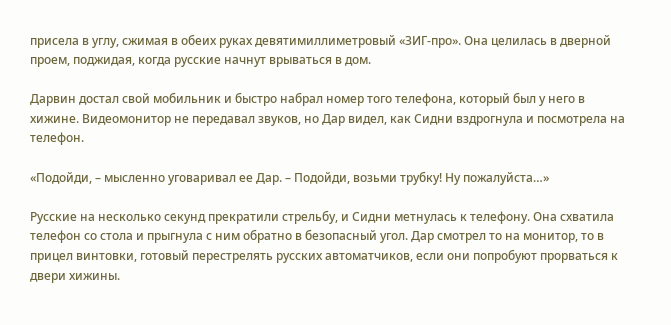присела в углу, сжимая в обеих руках девятимиллиметровый «ЗИГ-про». Она целилась в дверной проем, поджидая, когда русские начнут врываться в дом.

Дарвин достал свой мобильник и быстро набрал номер того телефона, который был у него в хижине. Видеомонитор не передавал звуков, но Дар видел, как Сидни вздрогнула и посмотрела на телефон.

«Подойди, – мысленно уговаривал ее Дар. – Подойди, возьми трубку! Ну пожалуйста…»

Русские на несколько секунд прекратили стрельбу, и Сидни метнулась к телефону. Она схватила телефон со стола и прыгнула с ним обратно в безопасный угол. Дар смотрел то на монитор, то в прицел винтовки, готовый перестрелять русских автоматчиков, если они попробуют прорваться к двери хижины.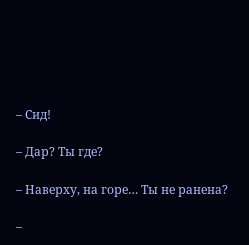– Сид!

– Дар? Ты где?

– Наверху, на горе… Ты не ранена?

–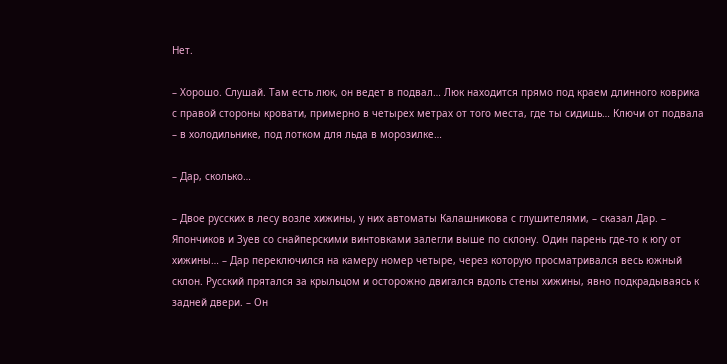Нет.

– Хорошо. Слушай. Там есть люк, он ведет в подвал… Люк находится прямо под краем длинного коврика с правой стороны кровати, примерно в четырех метрах от того места, где ты сидишь… Ключи от подвала – в холодильнике, под лотком для льда в морозилке…

– Дар, сколько…

– Двое русских в лесу возле хижины, у них автоматы Калашникова с глушителями, – сказал Дар. – Япончиков и Зуев со снайперскими винтовками залегли выше по склону. Один парень где-то к югу от хижины… – Дар переключился на камеру номер четыре, через которую просматривался весь южный склон. Русский прятался за крыльцом и осторожно двигался вдоль стены хижины, явно подкрадываясь к задней двери. – Он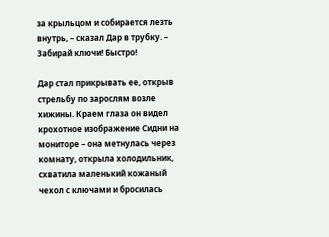за крыльцом и собирается лезть внутрь, – сказал Дар в трубку. – Забирай ключи! Быстро!

Дар стал прикрывать ее, открыв стрельбу по зарослям возле хижины. Краем глаза он видел крохотное изображение Сидни на мониторе – она метнулась через комнату, открыла холодильник, схватила маленький кожаный чехол с ключами и бросилась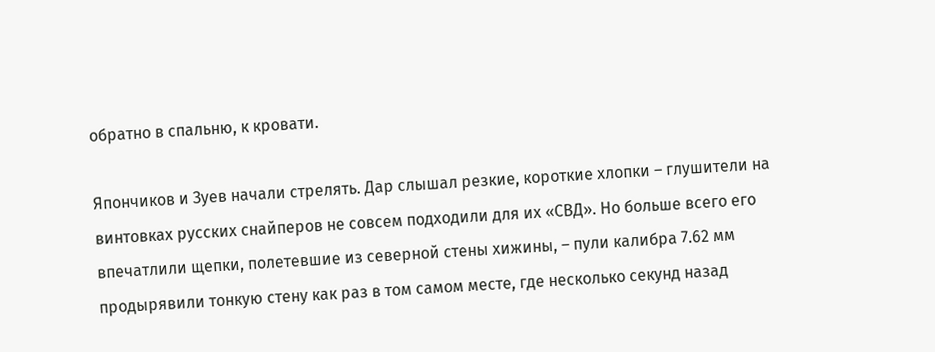обратно в спальню, к кровати.

Япончиков и Зуев начали стрелять. Дар слышал резкие, короткие хлопки – глушители на винтовках русских снайперов не совсем подходили для их «СВД». Но больше всего его впечатлили щепки, полетевшие из северной стены хижины, – пули калибра 7.62 мм продырявили тонкую стену как раз в том самом месте, где несколько секунд назад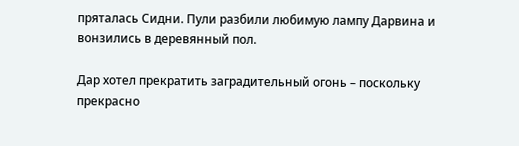пряталась Сидни. Пули разбили любимую лампу Дарвина и вонзились в деревянный пол.

Дар хотел прекратить заградительный огонь – поскольку прекрасно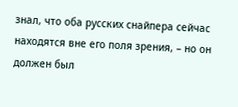знал, что оба русских снайпера сейчас находятся вне его поля зрения, – но он должен был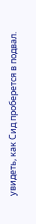увидеть, как Сид проберется в подвал.